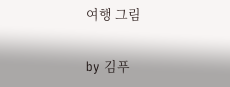여행 그림

by 김푸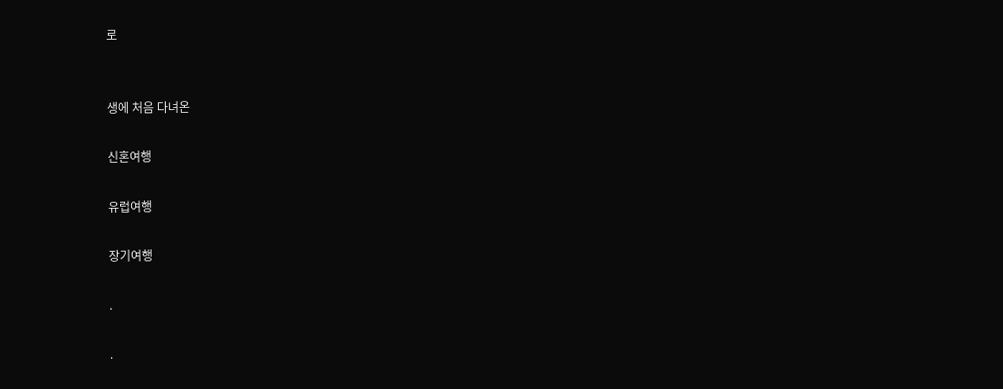로


생에 처음 다녀온

신혼여행

유럽여행

장기여행

.

.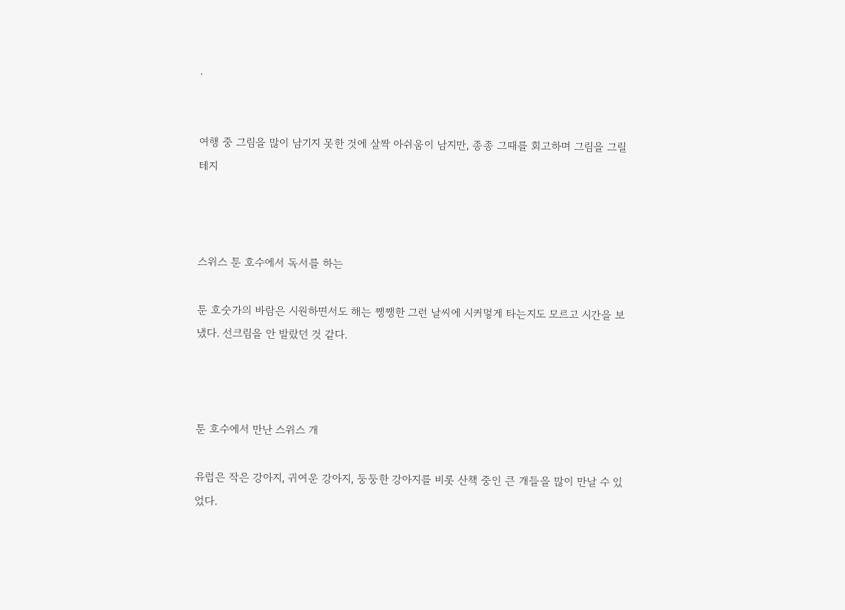.


여행 중 그림을 많이 남기지 못한 것에 살짝 아쉬움이 남지만, 종종 그때를 회고하며 그림을 그릴테지



스위스 툰 호수에서 독서를 하는

툰 호숫가의 바람은 시원하면서도 해는 쨍쨍한 그런 날씨에 시커멓게 타는지도 모르고 시간을 보냈다. 선크림을 안 발랐던 것 같다.



툰 호수에서 만난 스위스 개

유럽은 작은 강아지, 귀여운 강아지, 둥둥한 강아지를 비롯 산책 중인 큰 개들을 많이 만날 수 있었다.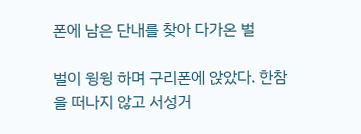폰에 남은 단내를 찾아 다가온 벌

벌이 윙윙 하며 구리폰에 앉았다. 한참을 떠나지 않고 서성거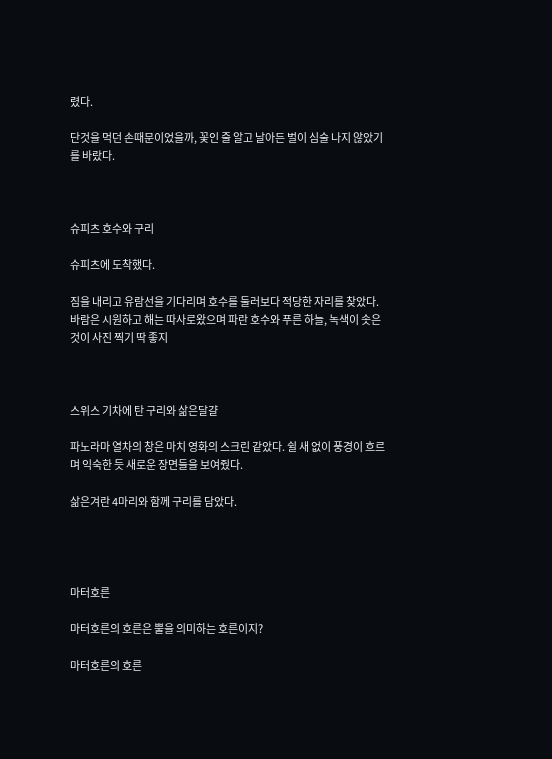렸다.

단것을 먹던 손때문이었을까, 꽃인 줄 알고 날아든 벌이 심술 나지 않았기를 바랐다.



슈피츠 호수와 구리

슈피츠에 도착했다.

짐을 내리고 유람선을 기다리며 호수를 둘러보다 적당한 자리를 찾았다. 바람은 시원하고 해는 따사로왔으며 파란 호수와 푸른 하늘, 녹색이 솟은 것이 사진 찍기 딱 좋지



스위스 기차에 탄 구리와 삶은달걀

파노라마 열차의 창은 마치 영화의 스크린 같았다. 쉴 새 없이 풍경이 흐르며 익숙한 듯 새로운 장면들을 보여줬다.

삶은겨란 4마리와 함께 구리를 담았다.




마터호른

마터호른의 호른은 뿔을 의미하는 호른이지?

마터호른의 호른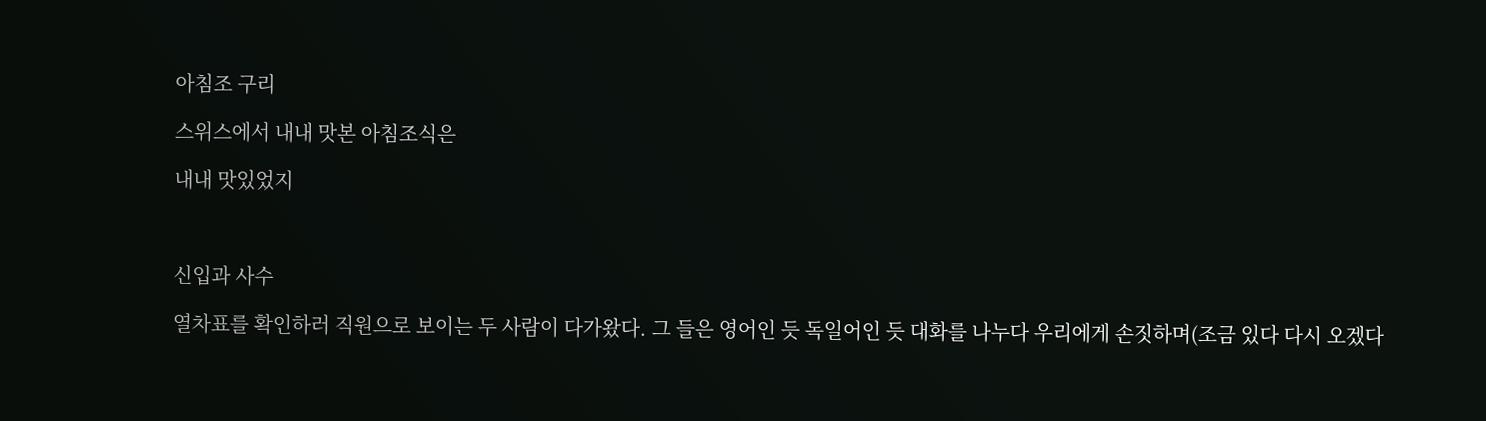아침조 구리

스위스에서 내내 맛본 아침조식은

내내 맛있었지



신입과 사수

열차표를 확인하러 직원으로 보이는 두 사람이 다가왔다. 그 들은 영어인 듯 독일어인 듯 대화를 나누다 우리에게 손짓하며(조금 있다 다시 오겠다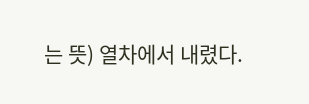는 뜻) 열차에서 내렸다.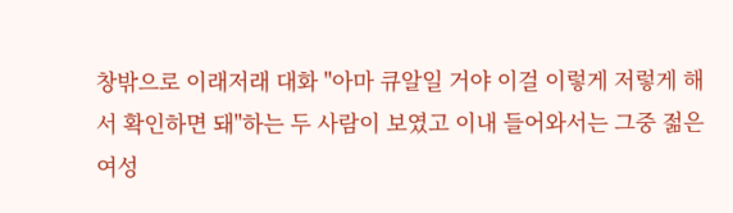창밖으로 이래저래 대화 "아마 큐알일 거야 이걸 이렇게 저렇게 해서 확인하면 돼"하는 두 사람이 보였고 이내 들어와서는 그중 젊은 여성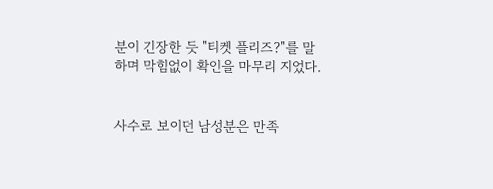분이 긴장한 듯 "티켓 플리즈?"를 말하며 막힘없이 확인을 마무리 지었다.


사수로 보이던 남성분은 만족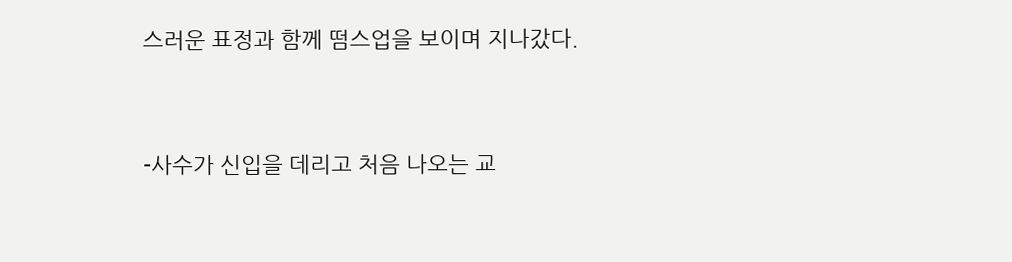스러운 표정과 함께 떰스업을 보이며 지나갔다.


-사수가 신입을 데리고 처음 나오는 교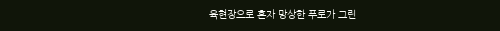육현장으로 혼자 망상한 푸로가 그린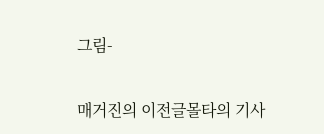그림-

매거진의 이전글몰타의 기사